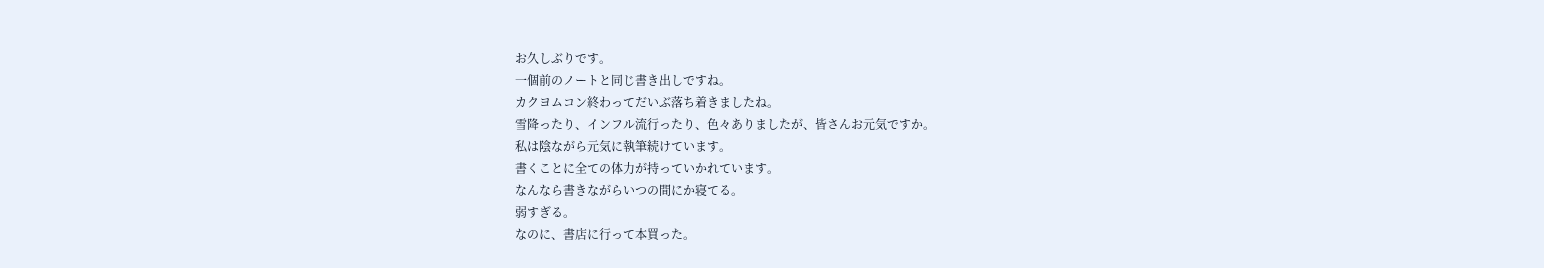お久しぶりです。
一個前のノートと同じ書き出しですね。
カクヨムコン終わってだいぶ落ち着きましたね。
雪降ったり、インフル流行ったり、色々ありましたが、皆さんお元気ですか。
私は陰ながら元気に執筆続けています。
書くことに全ての体力が持っていかれています。
なんなら書きながらいつの間にか寝てる。
弱すぎる。
なのに、書店に行って本買った。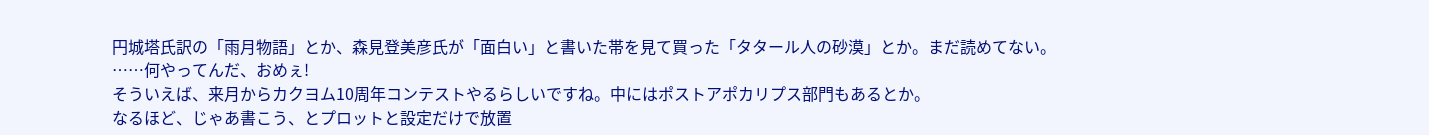円城塔氏訳の「雨月物語」とか、森見登美彦氏が「面白い」と書いた帯を見て買った「タタール人の砂漠」とか。まだ読めてない。
……何やってんだ、おめぇ!
そういえば、来月からカクヨム10周年コンテストやるらしいですね。中にはポストアポカリプス部門もあるとか。
なるほど、じゃあ書こう、とプロットと設定だけで放置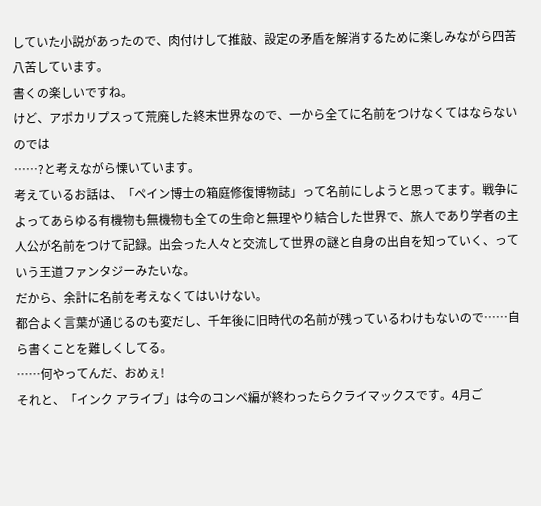していた小説があったので、肉付けして推敲、設定の矛盾を解消するために楽しみながら四苦八苦しています。
書くの楽しいですね。
けど、アポカリプスって荒廃した終末世界なので、一から全てに名前をつけなくてはならないのでは
……?と考えながら慄いています。
考えているお話は、「ペイン博士の箱庭修復博物誌」って名前にしようと思ってます。戦争によってあらゆる有機物も無機物も全ての生命と無理やり結合した世界で、旅人であり学者の主人公が名前をつけて記録。出会った人々と交流して世界の謎と自身の出自を知っていく、っていう王道ファンタジーみたいな。
だから、余計に名前を考えなくてはいけない。
都合よく言葉が通じるのも変だし、千年後に旧時代の名前が残っているわけもないので……自ら書くことを難しくしてる。
……何やってんだ、おめぇ!
それと、「インク アライブ」は今のコンペ編が終わったらクライマックスです。4月ご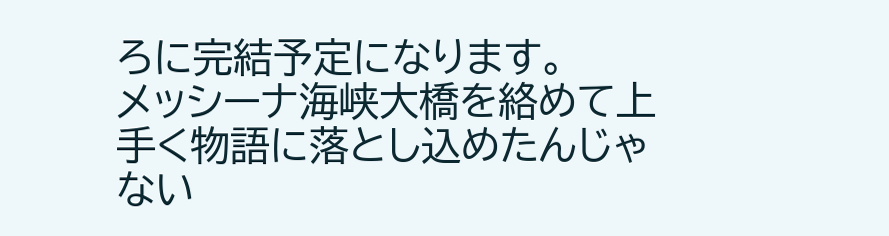ろに完結予定になります。
メッシーナ海峡大橋を絡めて上手く物語に落とし込めたんじゃない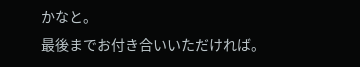かなと。
最後までお付き合いいただければ。